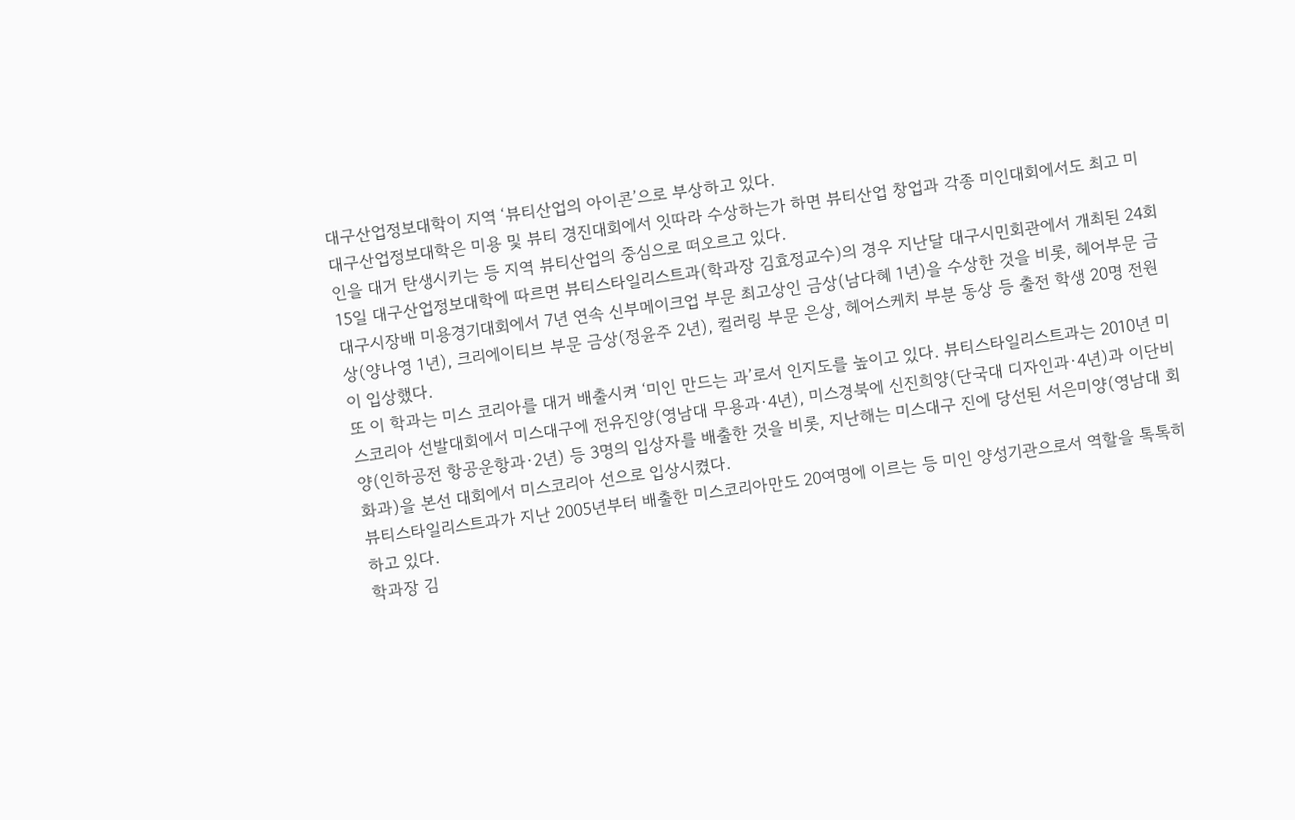대구산업정보대학이 지역 ‘뷰티산업의 아이콘’으로 부상하고 있다.
대구산업정보대학은 미용 및 뷰티 경진대회에서 잇따라 수상하는가 하면 뷰티산업 창업과 각종 미인대회에서도 최고 미인을 대거 탄생시키는 등 지역 뷰티산업의 중심으로 떠오르고 있다.
15일 대구산업정보대학에 따르면 뷰티스타일리스트과(학과장 김효정교수)의 경우 지난달 대구시민회관에서 개최된 24회 대구시장배 미용경기대회에서 7년 연속 신부메이크업 부문 최고상인 금상(남다혜 1년)을 수상한 것을 비롯, 헤어부문 금상(양나영 1년), 크리에이티브 부문 금상(정윤주 2년), 컬러링 부문 은상, 헤어스케치 부분 동상 등 출전 학생 20명 전원이 입상했다.
또 이 학과는 미스 코리아를 대거 배출시켜 ‘미인 만드는 과’로서 인지도를 높이고 있다. 뷰티스타일리스트과는 2010년 미스코리아 선발대회에서 미스대구에 전유진양(영남대 무용과·4년), 미스경북에 신진희양(단국대 디자인과·4년)과 이단비양(인하공전 항공운항과·2년) 등 3명의 입상자를 배출한 것을 비롯, 지난해는 미스대구 진에 당선된 서은미양(영남대 회화과)을 본선 대회에서 미스코리아 선으로 입상시켰다.
뷰티스타일리스트과가 지난 2005년부터 배출한 미스코리아만도 20여명에 이르는 등 미인 양성기관으로서 역할을 톡톡히 하고 있다.
학과장 김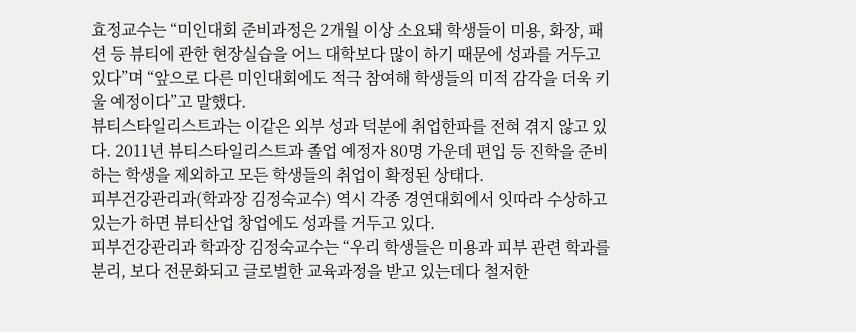효정교수는 “미인대회 준비과정은 2개월 이상 소요돼 학생들이 미용, 화장, 패션 등 뷰티에 관한 현장실습을 어느 대학보다 많이 하기 때문에 성과를 거두고 있다”며 “앞으로 다른 미인대회에도 적극 참여해 학생들의 미적 감각을 더욱 키울 예정이다”고 말했다.
뷰티스타일리스트과는 이같은 외부 성과 덕분에 취업한파를 전혀 겪지 않고 있다. 2011년 뷰티스타일리스트과 졸업 예정자 80명 가운데 편입 등 진학을 준비하는 학생을 제외하고 모든 학생들의 취업이 확정된 상태다.
피부건강관리과(학과장 김정숙교수) 역시 각종 경연대회에서 잇따라 수상하고 있는가 하면 뷰티산업 창업에도 성과를 거두고 있다.
피부건강관리과 학과장 김정숙교수는 “우리 학생들은 미용과 피부 관련 학과를 분리, 보다 전문화되고 글로벌한 교육과정을 받고 있는데다 철저한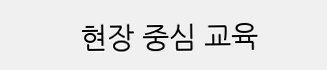현장 중심 교육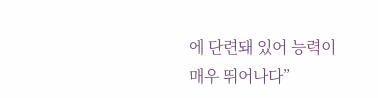에 단련돼 있어 능력이 매우 뛰어나다”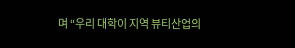며 “우리 대학이 지역 뷰티산업의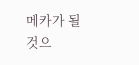메카가 될 것으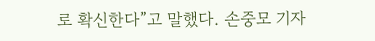로 확신한다”고 말했다. 손중모 기자